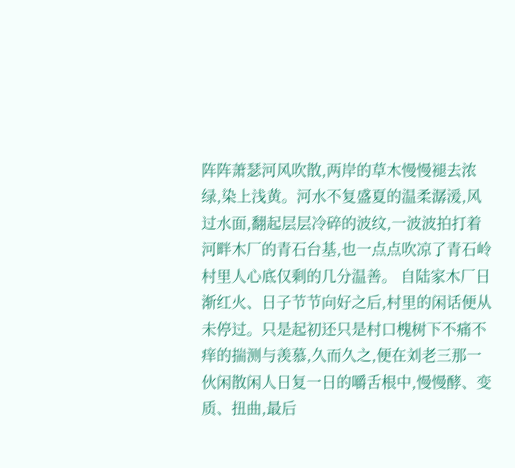阵阵萧瑟河风吹散,两岸的草木慢慢褪去浓绿,染上浅黄。河水不复盛夏的温柔潺湲,风过水面,翻起层层冷碎的波纹,一波波拍打着河畔木厂的青石台基,也一点点吹凉了青石岭村里人心底仅剩的几分温善。 自陆家木厂日渐红火、日子节节向好之后,村里的闲话便从未停过。只是起初还只是村口槐树下不痛不痒的揣测与羡慕,久而久之,便在刘老三那一伙闲散闲人日复一日的嚼舌根中,慢慢酵、变质、扭曲,最后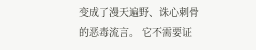变成了漫天遍野、诛心刺骨的恶毒流言。 它不需要证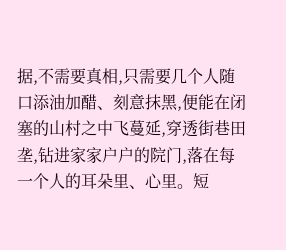据,不需要真相,只需要几个人随口添油加醋、刻意抹黑,便能在闭塞的山村之中飞蔓延,穿透街巷田垄,钻进家家户户的院门,落在每一个人的耳朵里、心里。短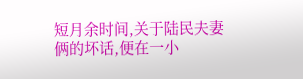短月余时间,关于陆民夫妻俩的坏话,便在一小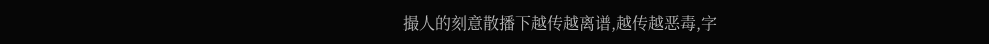撮人的刻意散播下越传越离谱,越传越恶毒,字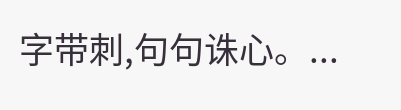字带刺,句句诛心。...